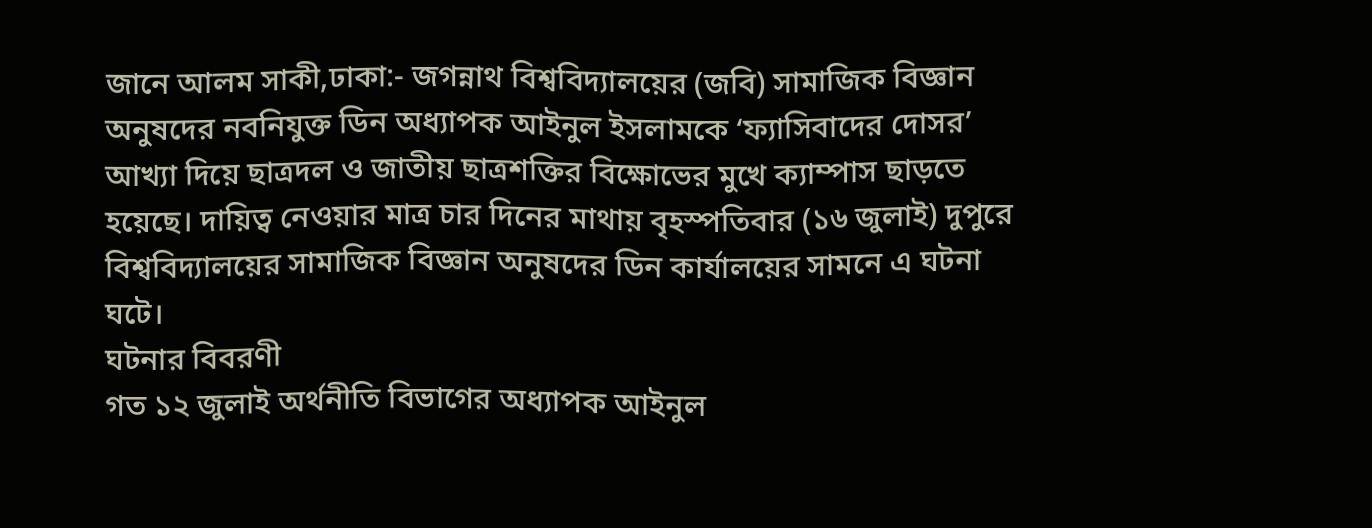জানে আলম সাকী,ঢাকা:- জগন্নাথ বিশ্ববিদ্যালয়ের (জবি) সামাজিক বিজ্ঞান অনুষদের নবনিযুক্ত ডিন অধ্যাপক আইনুল ইসলামকে ‘ফ্যাসিবাদের দোসর’ আখ্যা দিয়ে ছাত্রদল ও জাতীয় ছাত্রশক্তির বিক্ষোভের মুখে ক্যাম্পাস ছাড়তে হয়েছে। দায়িত্ব নেওয়ার মাত্র চার দিনের মাথায় বৃহস্পতিবার (১৬ জুলাই) দুপুরে বিশ্ববিদ্যালয়ের সামাজিক বিজ্ঞান অনুষদের ডিন কার্যালয়ের সামনে এ ঘটনা ঘটে।
ঘটনার বিবরণী
গত ১২ জুলাই অর্থনীতি বিভাগের অধ্যাপক আইনুল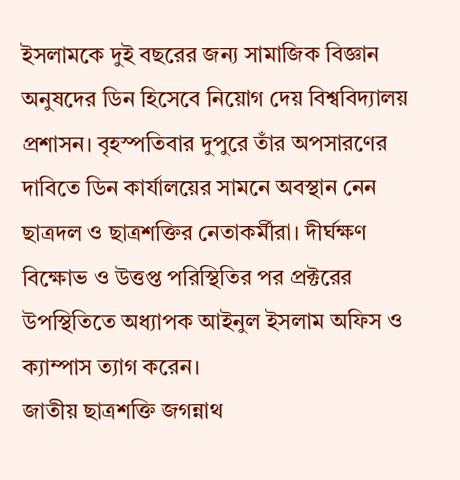ইসলামকে দুই বছরের জন্য সামাজিক বিজ্ঞান অনুষদের ডিন হিসেবে নিয়োগ দেয় বিশ্ববিদ্যালয় প্রশাসন। বৃহস্পতিবার দুপুরে তাঁর অপসারণের দাবিতে ডিন কার্যালয়ের সামনে অবস্থান নেন ছাত্রদল ও ছাত্রশক্তির নেতাকর্মীরা। দীর্ঘক্ষণ বিক্ষোভ ও উত্তপ্ত পরিস্থিতির পর প্রক্টরের উপস্থিতিতে অধ্যাপক আইনুল ইসলাম অফিস ও ক্যাম্পাস ত্যাগ করেন।
জাতীয় ছাত্রশক্তি জগন্নাথ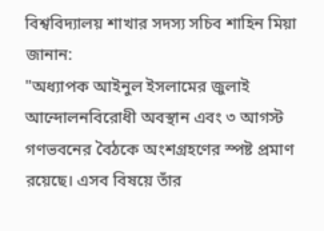বিশ্ববিদ্যালয় শাখার সদস্য সচিব শাহিন মিয়া জানান:
"অধ্যাপক আইনুল ইসলামের জুলাই আন্দোলনবিরোধী অবস্থান এবং ৩ আগস্ট গণভবনের বৈঠকে অংশগ্রহণের স্পষ্ট প্রমাণ রয়েছে। এসব বিষয়ে তাঁর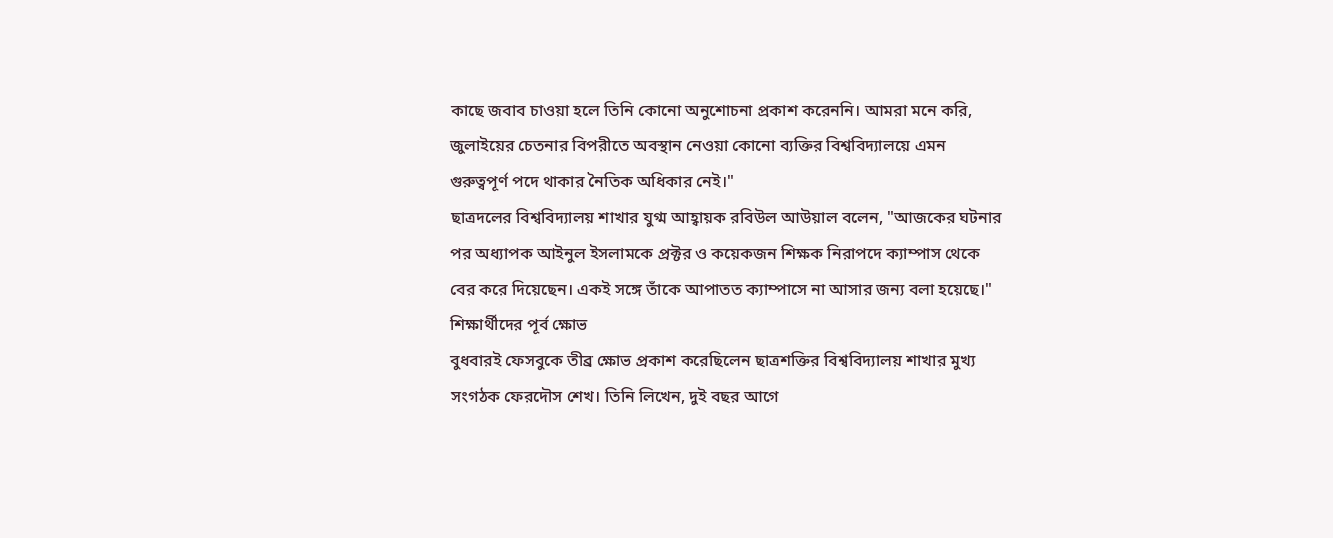কাছে জবাব চাওয়া হলে তিনি কোনো অনুশোচনা প্রকাশ করেননি। আমরা মনে করি, জুলাইয়ের চেতনার বিপরীতে অবস্থান নেওয়া কোনো ব্যক্তির বিশ্ববিদ্যালয়ে এমন গুরুত্বপূর্ণ পদে থাকার নৈতিক অধিকার নেই।"
ছাত্রদলের বিশ্ববিদ্যালয় শাখার যুগ্ম আহ্বায়ক রবিউল আউয়াল বলেন, "আজকের ঘটনার পর অধ্যাপক আইনুল ইসলামকে প্রক্টর ও কয়েকজন শিক্ষক নিরাপদে ক্যাম্পাস থেকে বের করে দিয়েছেন। একই সঙ্গে তাঁকে আপাতত ক্যাম্পাসে না আসার জন্য বলা হয়েছে।"
শিক্ষার্থীদের পূর্ব ক্ষোভ
বুধবারই ফেসবুকে তীব্র ক্ষোভ প্রকাশ করেছিলেন ছাত্রশক্তির বিশ্ববিদ্যালয় শাখার মুখ্য সংগঠক ফেরদৌস শেখ। তিনি লিখেন, দুই বছর আগে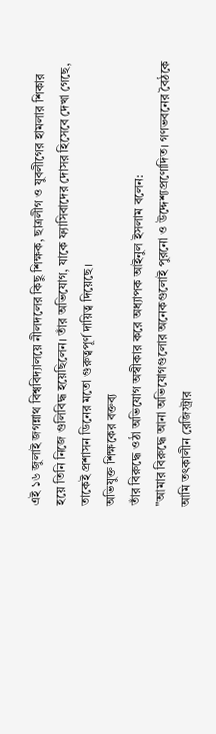এই ১৬ জুলাই জগন্নাথ বিশ্ববিদ্যালয়ে নীলদলের কিছু শিক্ষক, ছাত্রলীগ ও যুবলীগের হামলার শিকার হয়ে তিনি নিজে গুলিবিদ্ধ হয়েছিলেন। তাঁর অভিযোগ, যাকে ফ্যাসিবাদের দোসর হিসেবে দেখা গেছে, তাকেই প্রশাসন ডিনের মতো গুরুত্বপূর্ণ দায়িত্ব দিয়েছে।
অভিযুক্ত শিক্ষকের বক্তব্য
তাঁর বিরুদ্ধে ওঠা অভিযোগ অস্বীকার করে অধ্যাপক আইনুল ইসলাম বলেন:
"আমার বিরুদ্ধে আনা অভিযোগগুলোর অনেকগুলোই পুরনো ও উদ্দেশ্যপ্রণোদিত। গণভবনের বৈঠকে আমি তৎকালীন রেজিস্ট্রার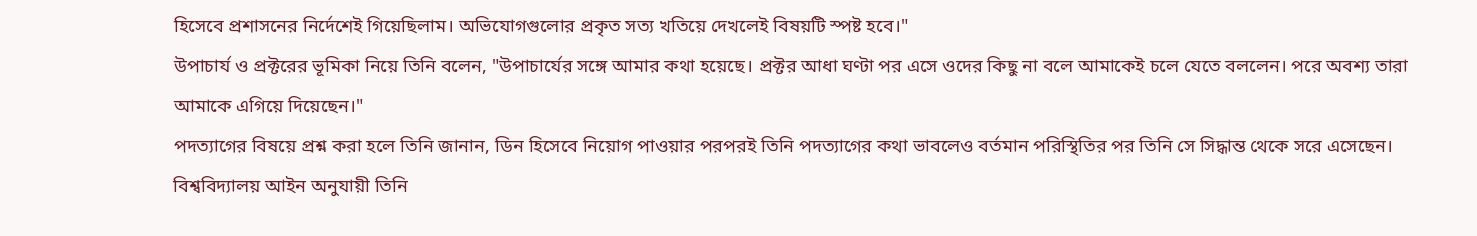হিসেবে প্রশাসনের নির্দেশেই গিয়েছিলাম। অভিযোগগুলোর প্রকৃত সত্য খতিয়ে দেখলেই বিষয়টি স্পষ্ট হবে।"
উপাচার্য ও প্রক্টরের ভূমিকা নিয়ে তিনি বলেন, "উপাচার্যের সঙ্গে আমার কথা হয়েছে। প্রক্টর আধা ঘণ্টা পর এসে ওদের কিছু না বলে আমাকেই চলে যেতে বললেন। পরে অবশ্য তারা আমাকে এগিয়ে দিয়েছেন।"
পদত্যাগের বিষয়ে প্রশ্ন করা হলে তিনি জানান, ডিন হিসেবে নিয়োগ পাওয়ার পরপরই তিনি পদত্যাগের কথা ভাবলেও বর্তমান পরিস্থিতির পর তিনি সে সিদ্ধান্ত থেকে সরে এসেছেন। বিশ্ববিদ্যালয় আইন অনুযায়ী তিনি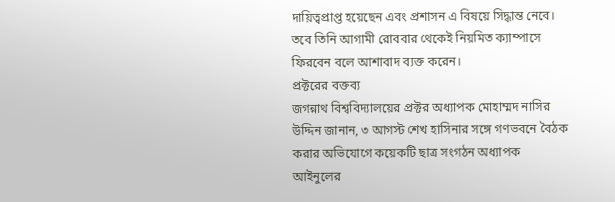দায়িত্বপ্রাপ্ত হয়েছেন এবং প্রশাসন এ বিষয়ে সিদ্ধান্ত নেবে। তবে তিনি আগামী রোববার থেকেই নিয়মিত ক্যাম্পাসে ফিরবেন বলে আশাবাদ ব্যক্ত করেন।
প্রক্টরের বক্তব্য
জগন্নাথ বিশ্ববিদ্যালয়ের প্রক্টর অধ্যাপক মোহাম্মদ নাসির উদ্দিন জানান, ৩ আগস্ট শেখ হাসিনার সঙ্গে গণভবনে বৈঠক করার অভিযোগে কয়েকটি ছাত্র সংগঠন অধ্যাপক আইনুলের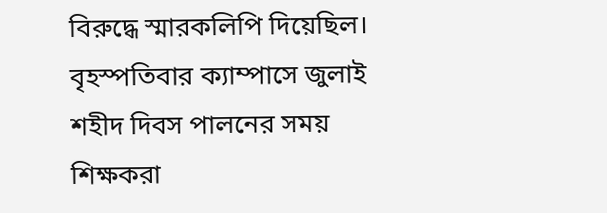বিরুদ্ধে স্মারকলিপি দিয়েছিল। বৃহস্পতিবার ক্যাম্পাসে জুলাই শহীদ দিবস পালনের সময় শিক্ষকরা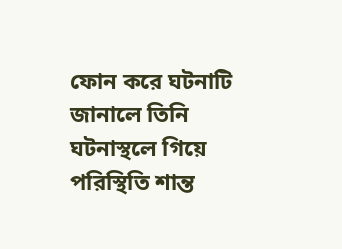ফোন করে ঘটনাটি জানালে তিনি ঘটনাস্থলে গিয়ে পরিস্থিতি শান্ত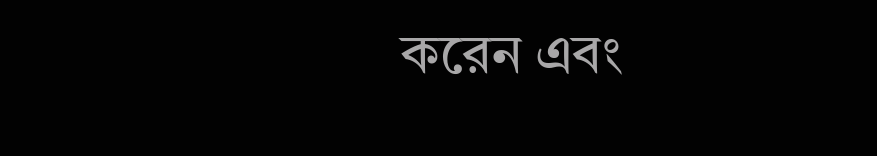করেন এবং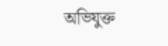অভিযুক্ত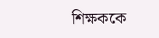শিক্ষককে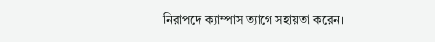নিরাপদে ক্যাম্পাস ত্যাগে সহায়তা করেন।